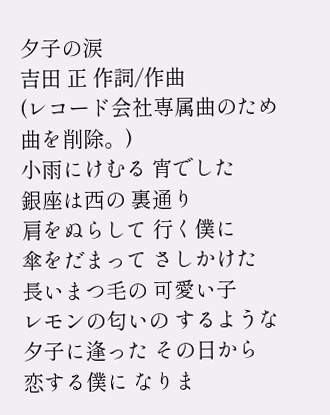夕子の涙
吉田 正 作詞/作曲
(レコード会社専属曲のため曲を削除。)
小雨にけむる 宵でした
銀座は西の 裏通り
肩をぬらして 行く僕に
傘をだまって さしかけた
長いまつ毛の 可愛い子
レモンの匂いの するような
夕子に逢った その日から
恋する僕に なりま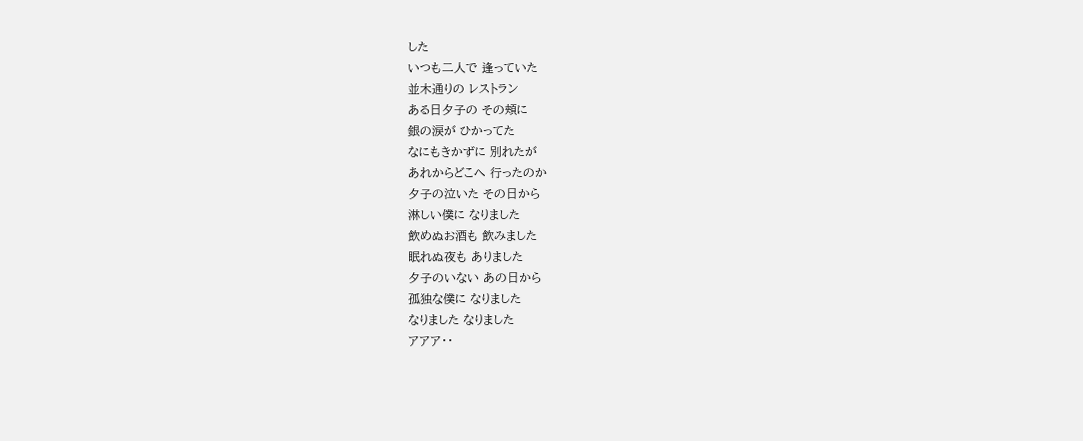した
いつも二人で 逢っていた
並木通りの レストラン
ある日夕子の その頬に
銀の涙が ひかってた
なにもきかずに 別れたが
あれからどこへ 行ったのか
夕子の泣いた その日から
淋しい僕に なりました
飲めぬお酒も 飲みました
眠れぬ夜も ありました
夕子のいない あの日から
孤独な僕に なりました
なりました なりました
アアア・・